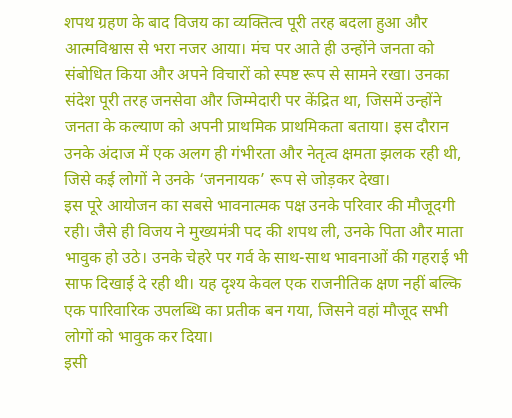शपथ ग्रहण के बाद विजय का व्यक्तित्व पूरी तरह बदला हुआ और आत्मविश्वास से भरा नजर आया। मंच पर आते ही उन्होंने जनता को संबोधित किया और अपने विचारों को स्पष्ट रूप से सामने रखा। उनका संदेश पूरी तरह जनसेवा और जिम्मेदारी पर केंद्रित था, जिसमें उन्होंने जनता के कल्याण को अपनी प्राथमिक प्राथमिकता बताया। इस दौरान उनके अंदाज में एक अलग ही गंभीरता और नेतृत्व क्षमता झलक रही थी, जिसे कई लोगों ने उनके ‘जननायक’ रूप से जोड़कर देखा।
इस पूरे आयोजन का सबसे भावनात्मक पक्ष उनके परिवार की मौजूदगी रही। जैसे ही विजय ने मुख्यमंत्री पद की शपथ ली, उनके पिता और माता भावुक हो उठे। उनके चेहरे पर गर्व के साथ-साथ भावनाओं की गहराई भी साफ दिखाई दे रही थी। यह दृश्य केवल एक राजनीतिक क्षण नहीं बल्कि एक पारिवारिक उपलब्धि का प्रतीक बन गया, जिसने वहां मौजूद सभी लोगों को भावुक कर दिया।
इसी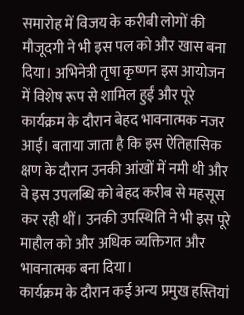समारोह में विजय के करीबी लोगों की मौजूदगी ने भी इस पल को और खास बना दिया। अभिनेत्री तृषा कृष्णन इस आयोजन में विशेष रूप से शामिल हुईं और पूरे कार्यक्रम के दौरान बेहद भावनात्मक नजर आईं। बताया जाता है कि इस ऐतिहासिक क्षण के दौरान उनकी आंखों में नमी थी और वे इस उपलब्धि को बेहद करीब से महसूस कर रही थीं। उनकी उपस्थिति ने भी इस पूरे माहौल को और अधिक व्यक्तिगत और भावनात्मक बना दिया।
कार्यक्रम के दौरान कई अन्य प्रमुख हस्तियां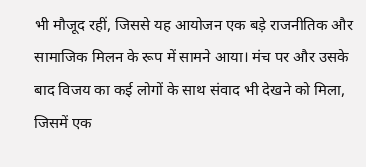भी मौजूद रहीं, जिससे यह आयोजन एक बड़े राजनीतिक और सामाजिक मिलन के रूप में सामने आया। मंच पर और उसके बाद विजय का कई लोगों के साथ संवाद भी देखने को मिला, जिसमें एक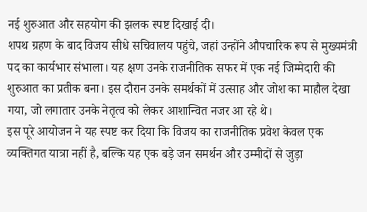नई शुरुआत और सहयोग की झलक स्पष्ट दिखाई दी।
शपथ ग्रहण के बाद विजय सीधे सचिवालय पहुंचे, जहां उन्होंने औपचारिक रूप से मुख्यमंत्री पद का कार्यभार संभाला। यह क्षण उनके राजनीतिक सफर में एक नई जिम्मेदारी की शुरुआत का प्रतीक बना। इस दौरान उनके समर्थकों में उत्साह और जोश का माहौल देखा गया, जो लगातार उनके नेतृत्व को लेकर आशान्वित नजर आ रहे थे।
इस पूरे आयोजन ने यह स्पष्ट कर दिया कि विजय का राजनीतिक प्रवेश केवल एक व्यक्तिगत यात्रा नहीं है, बल्कि यह एक बड़े जन समर्थन और उम्मीदों से जुड़ा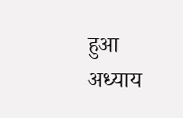हुआ अध्याय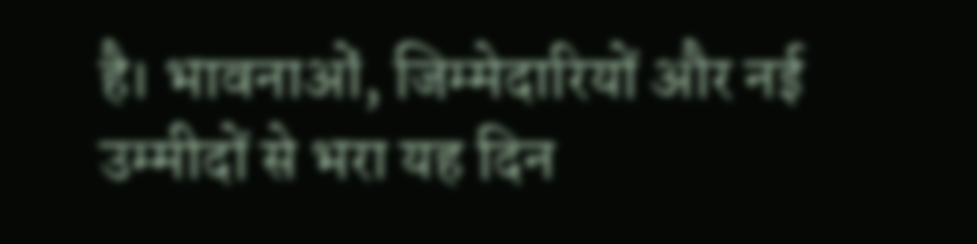है। भावनाओं, जिम्मेदारियों और नई उम्मीदों से भरा यह दिन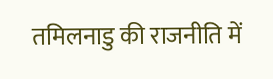तमिलनाडु की राजनीति में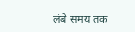लंबे समय तक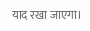याद रखा जाएगा।